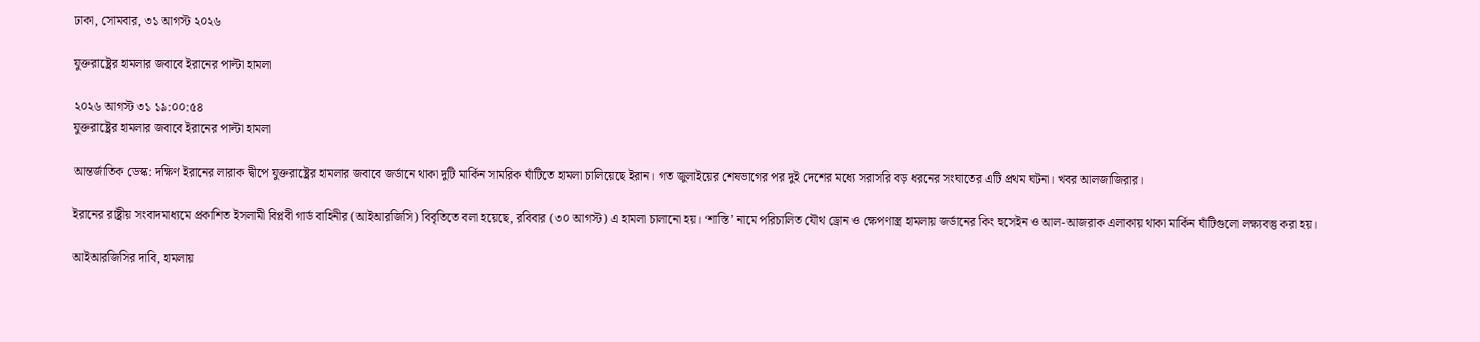ঢাকা, সোমবার, ৩১ আগস্ট ২০২৬

যুক্তরাষ্ট্রের হামলার জবাবে ইরানের পাল্টা হামলা

২০২৬ আগস্ট ৩১ ১৯:০০:৫৪
যুক্তরাষ্ট্রের হামলার জবাবে ইরানের পাল্টা হামলা

আন্তর্জাতিক ডেস্ক: দক্ষিণ ইরানের লারাক দ্বীপে যুক্তরাষ্ট্রের হামলার জবাবে জর্ডানে থাকা দুটি মার্কিন সামরিক ঘাঁটিতে হামলা চালিয়েছে ইরান। গত জুলাইয়ের শেষভাগের পর দুই দেশের মধ্যে সরাসরি বড় ধরনের সংঘাতের এটি প্রথম ঘটনা। খবর আলজাজিরার।

ইরানের রাষ্ট্রীয় সংবাদমাধ্যমে প্রকাশিত ইসলামী বিপ্লবী গার্ড বাহিনীর (আইআরজিসি) বিবৃতিতে বলা হয়েছে, রবিবার (৩০ আগস্ট) এ হামলা চালানো হয়। ‘শাস্তি’ নামে পরিচালিত যৌথ ড্রোন ও ক্ষেপণাস্ত্র হামলায় জর্ডানের কিং হুসেইন ও আল-আজরাক এলাকায় থাকা মার্কিন ঘাঁটিগুলো লক্ষ্যবস্তু করা হয়।

আইআরজিসির দাবি, হামলায়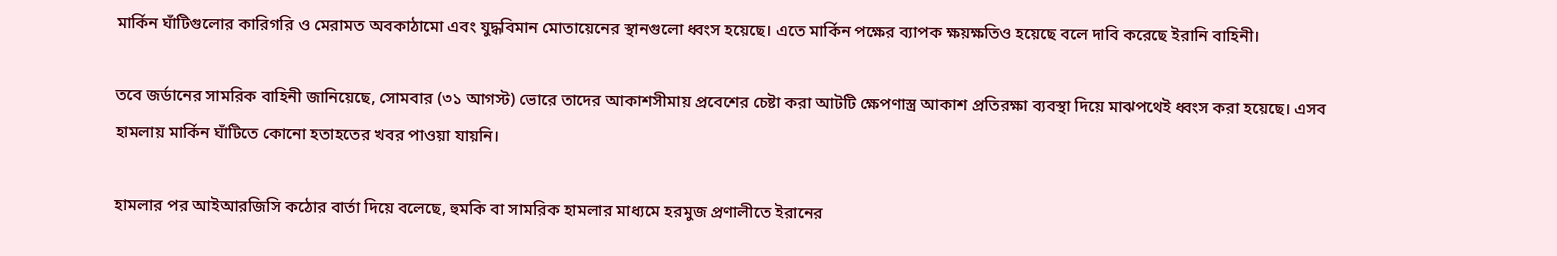মার্কিন ঘাঁটিগুলোর কারিগরি ও মেরামত অবকাঠামো এবং যুদ্ধবিমান মোতায়েনের স্থানগুলো ধ্বংস হয়েছে। এতে মার্কিন পক্ষের ব্যাপক ক্ষয়ক্ষতিও হয়েছে বলে দাবি করেছে ইরানি বাহিনী।

তবে জর্ডানের সামরিক বাহিনী জানিয়েছে, সোমবার (৩১ আগস্ট) ভোরে তাদের আকাশসীমায় প্রবেশের চেষ্টা করা আটটি ক্ষেপণাস্ত্র আকাশ প্রতিরক্ষা ব্যবস্থা দিয়ে মাঝপথেই ধ্বংস করা হয়েছে। এসব হামলায় মার্কিন ঘাঁটিতে কোনো হতাহতের খবর পাওয়া যায়নি।

হামলার পর আইআরজিসি কঠোর বার্তা দিয়ে বলেছে, হুমকি বা সামরিক হামলার মাধ্যমে হরমুজ প্রণালীতে ইরানের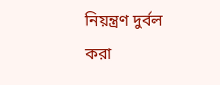নিয়ন্ত্রণ দুর্বল করা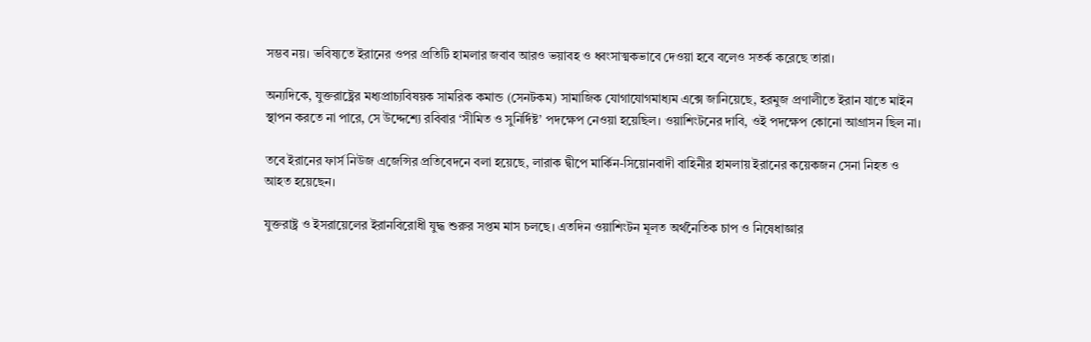সম্ভব নয়। ভবিষ্যতে ইরানের ওপর প্রতিটি হামলার জবাব আরও ভয়াবহ ও ধ্বংসাত্মকভাবে দেওয়া হবে বলেও সতর্ক করেছে তারা।

অন্যদিকে, যুক্তরাষ্ট্রের মধ্যপ্রাচ্যবিষয়ক সামরিক কমান্ড (সেনটকম) সামাজিক যোগাযোগমাধ্যম এক্সে জানিয়েছে, হরমুজ প্রণালীতে ইরান যাতে মাইন স্থাপন করতে না পারে, সে উদ্দেশ্যে রবিবার ‘সীমিত ও সুনির্দিষ্ট’ পদক্ষেপ নেওয়া হয়েছিল। ওয়াশিংটনের দাবি, ওই পদক্ষেপ কোনো আগ্রাসন ছিল না।

তবে ইরানের ফার্স নিউজ এজেন্সির প্রতিবেদনে বলা হয়েছে, লারাক দ্বীপে মার্কিন-সিয়োনবাদী বাহিনীর হামলায় ইরানের কয়েকজন সেনা নিহত ও আহত হয়েছেন।

যুক্তরাষ্ট্র ও ইসরায়েলের ইরানবিরোধী যুদ্ধ শুরুর সপ্তম মাস চলছে। এতদিন ওয়াশিংটন মূলত অর্থনৈতিক চাপ ও নিষেধাজ্ঞার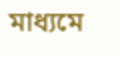মাধ্যমে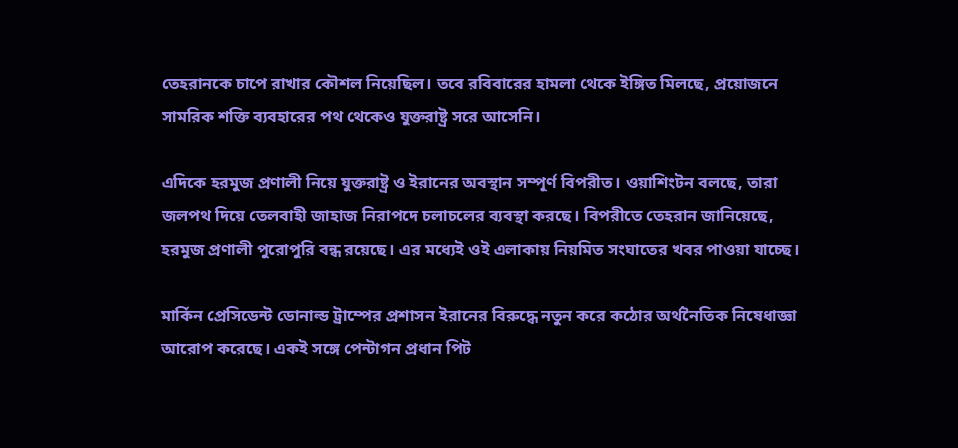তেহরানকে চাপে রাখার কৌশল নিয়েছিল। তবে রবিবারের হামলা থেকে ইঙ্গিত মিলছে, প্রয়োজনে সামরিক শক্তি ব্যবহারের পথ থেকেও যুক্তরাষ্ট্র সরে আসেনি।

এদিকে হরমুজ প্রণালী নিয়ে যুক্তরাষ্ট্র ও ইরানের অবস্থান সম্পূর্ণ বিপরীত। ওয়াশিংটন বলছে, তারা জলপথ দিয়ে তেলবাহী জাহাজ নিরাপদে চলাচলের ব্যবস্থা করছে। বিপরীতে তেহরান জানিয়েছে, হরমুজ প্রণালী পুরোপুরি বন্ধ রয়েছে। এর মধ্যেই ওই এলাকায় নিয়মিত সংঘাতের খবর পাওয়া যাচ্ছে।

মার্কিন প্রেসিডেন্ট ডোনাল্ড ট্রাম্পের প্রশাসন ইরানের বিরুদ্ধে নতুন করে কঠোর অর্থনৈতিক নিষেধাজ্ঞা আরোপ করেছে। একই সঙ্গে পেন্টাগন প্রধান পিট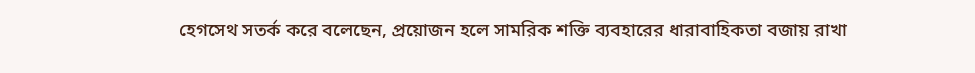হেগসেথ সতর্ক করে বলেছেন, প্রয়োজন হলে সামরিক শক্তি ব্যবহারের ধারাবাহিকতা বজায় রাখা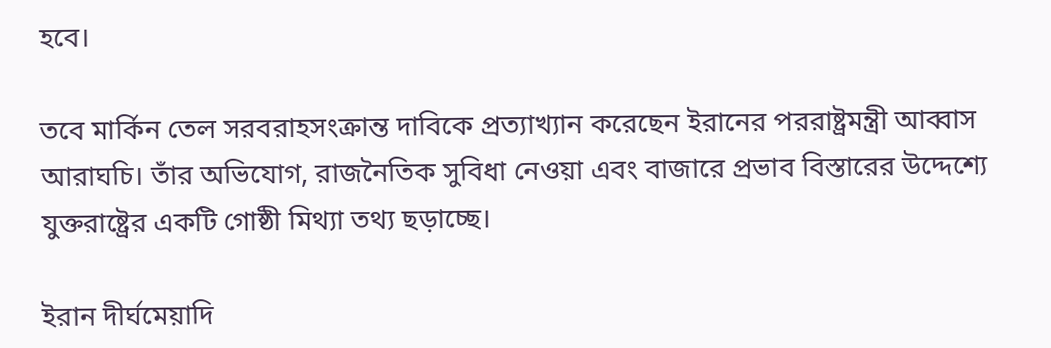হবে।

তবে মার্কিন তেল সরবরাহসংক্রান্ত দাবিকে প্রত্যাখ্যান করেছেন ইরানের পররাষ্ট্রমন্ত্রী আব্বাস আরাঘচি। তাঁর অভিযোগ, রাজনৈতিক সুবিধা নেওয়া এবং বাজারে প্রভাব বিস্তারের উদ্দেশ্যে যুক্তরাষ্ট্রের একটি গোষ্ঠী মিথ্যা তথ্য ছড়াচ্ছে।

ইরান দীর্ঘমেয়াদি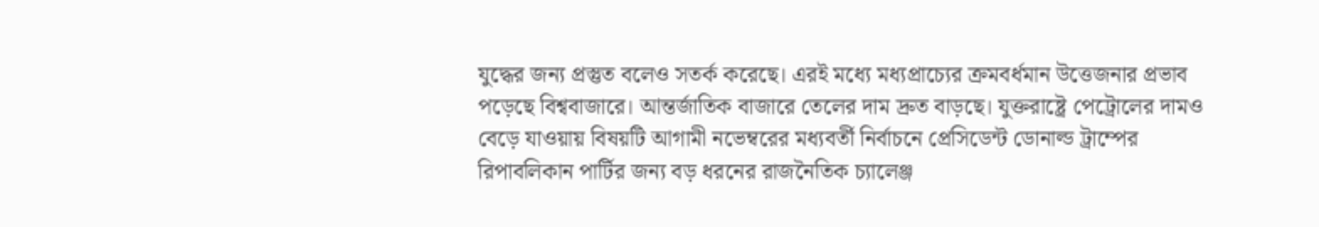যুদ্ধের জন্য প্রস্তুত বলেও সতর্ক করেছে। এরই মধ্যে মধ্যপ্রাচ্যের ক্রমবর্ধমান উত্তেজনার প্রভাব পড়েছে বিশ্ববাজারে। আন্তর্জাতিক বাজারে তেলের দাম দ্রুত বাড়ছে। যুক্তরাষ্ট্রে পেট্রোলের দামও বেড়ে যাওয়ায় বিষয়টি আগামী নভেম্বরের মধ্যবর্তী নির্বাচনে প্রেসিডেন্ট ডোনাল্ড ট্রাম্পের রিপাবলিকান পার্টির জন্য বড় ধরনের রাজনৈতিক চ্যালেঞ্জ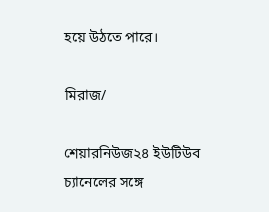হয়ে উঠতে পারে।

মিরাজ/

শেয়ারনিউজ২৪ ইউটিউব চ্যানেলের সঙ্গে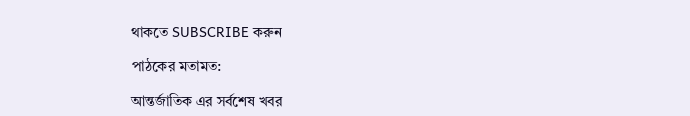থাকতে SUBSCRIBE করুন

পাঠকের মতামত:

আন্তর্জাতিক এর সর্বশেষ খবর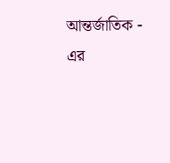আন্তর্জাতিক - এর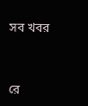সব খবর



রে